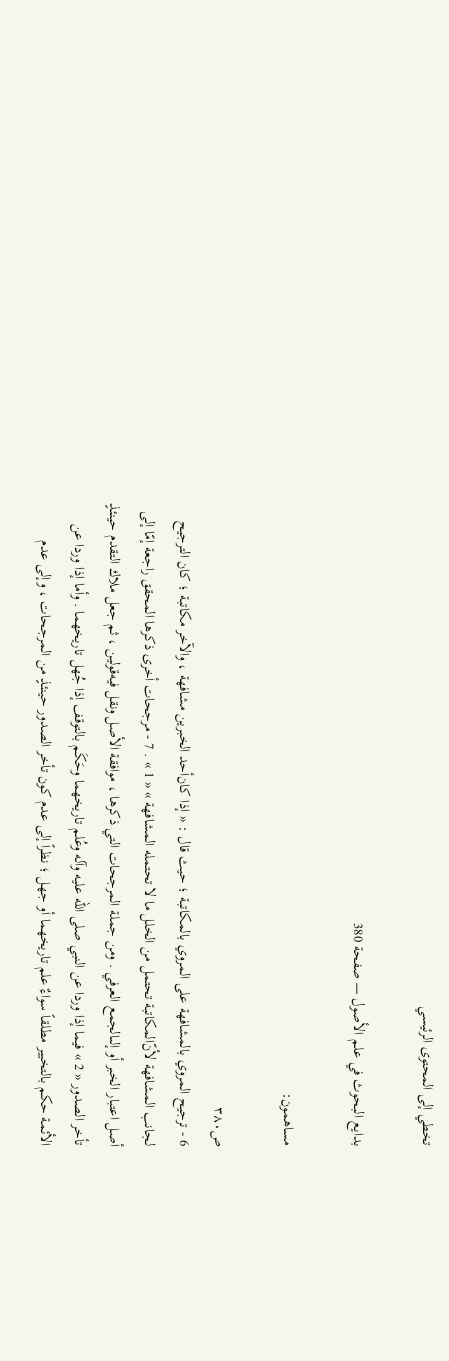تخطي إلى المحتوى الرئيسي

بدايع البحوث في علم الأصول — صفحة 380

مساهمون:

ص٣٨٠
6 - ترجيح المروي بالمشافهة على المروي بالمكاتبة ؛ حيث قال : « إذا كان‌أحد الخبرين مشافهة ، والآخر مكاتبة ؛ كان الترجيح لجانب المشافهة لأن‌ّالمكاتبة تحتمل من الخلل ما لا تحتمله المشافهة » « 1 » . 7 - مرجحات أخرى ذكرها المحقق راجعة إمّا إلى أصل اعتبار الخبر أو إلىالجمع العرفي . ومن جملة المرجحات التي ذكرها ، موافقة الأصل ونقل فيه‌قولين ، ثم جعل ملاك التقدم حينئذٍ تأخر الصدور « 2 » فيما إذا وردا عن النبي صلى الله عليه وآله وعُلم تاريخهما وحَكَم بالتوقف إذا جُهل تاريخهما . وأما إذا وردا عن الأئمة حكم بالتخيير مطلقاً سواءٌ علم تاريخهما أو جهل ؛ نظراً إلى عدم كون تأخر الصدور حينئذٍ من المرجحات ، وإلى عدم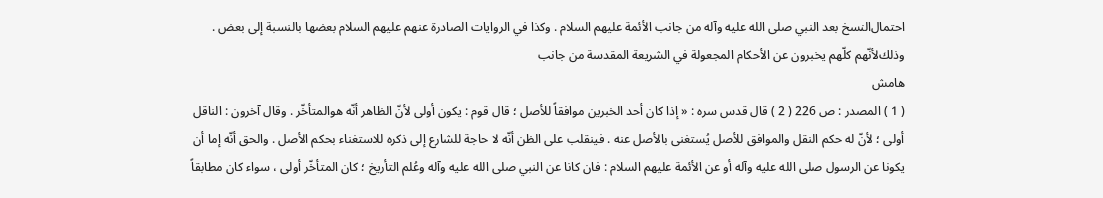احتمال‌النسخ بعد النبي صلى الله عليه وآله من جانب الأئمة عليهم السلام . وكذا في الروايات الصادرة عنهم عليهم السلام بعضها بالنسبة إلى بعض . وذلك‌لأنّهم كلّهم يخبرون عن الأحكام المجعولة في الشريعة المقدسة من جانب
هامش
( 1 ) المصدر : ص 226 ( 2 ) قال قدس سره : « إذا كان أحد الخبرين موافقاً للأصل ؛ قال قوم : يكون أولى لأنّ الظاهر أنّه هوالمتأخّر . وقال آخرون : الناقل أولى ؛ لأنّ له حكم النقل والموافق للأصل يُستغنى بالأصل عنه . فينقلب على الظن أنّه لا حاجة للشارع إلى ذكره للاستغناء بحكم الأصل . والحق أنّه إما أن يكونا عن الرسول صلى الله عليه وآله أو عن الأئمة عليهم السلام : فان كانا عن النبي صلى الله عليه وآله وعُلم التأريخ ؛ كان المتأخّر أولى ، سواء كان مطابقاً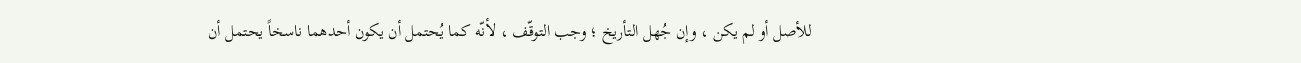للأصل أو لم يكن ، وإن جُهل التأريخ ؛ وجب التوقّف ، لأنّه كما يُحتمل أن يكون أحدهما ناسخاً يحتمل أن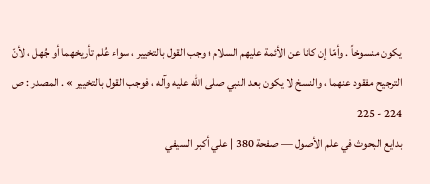يكون منسوخاً . وأمّا إن كانا عن الأئمة عليهم السلام ؛ وجب القول بالتخيير ، سواء عُلم تأريخهما أو جُهل ، لأنّ الترجيح مفقود عنهما ، والنسخ لا يكون بعد النبي صلى الله عليه وآله ، فوجب القول بالتخيير » . المصدر : ص 224 - 225
بدايع البحوث في علم الأصول — صفحة 380 | علي أكبر السيفي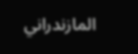المازندراني